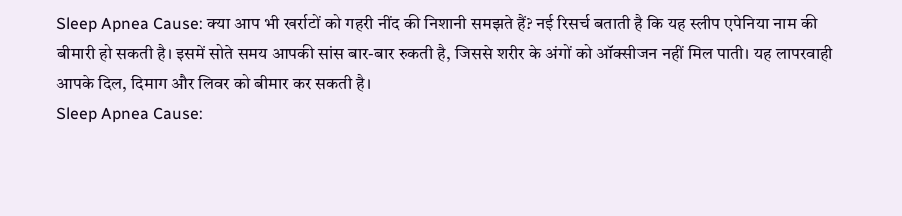Sleep Apnea Cause: क्या आप भी खर्राटों को गहरी नींद की निशानी समझते हैं? नई रिसर्च बताती है कि यह स्लीप एपेनिया नाम की बीमारी हो सकती है। इसमें सोते समय आपकी सांस बार-बार रुकती है, जिससे शरीर के अंगों को ऑक्सीजन नहीं मिल पाती। यह लापरवाही आपके दिल, दिमाग और लिवर को बीमार कर सकती है।
Sleep Apnea Cause: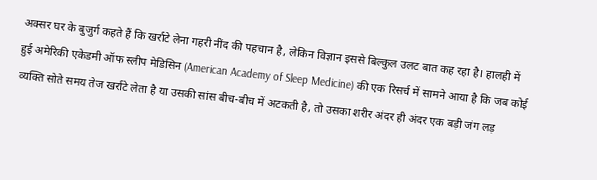अक्सर घर के बुजुर्ग कहते हैं कि खर्राटे लेना गहरी नींद की पहचान है, लेकिन विज्ञान इससे बिल्कुल उलट बात कह रहा है। हालही में हुई अमेरिकी एकेडमी ऑफ स्लीप मेडिसिन (American Academy of Sleep Medicine) की एक रिसर्च में सामने आया है कि जब कोई व्यक्ति सोते समय तेज खर्राटे लेता है या उसकी सांस बीच-बीच में अटकती है, तो उसका शरीर अंदर ही अंदर एक बड़ी जंग लड़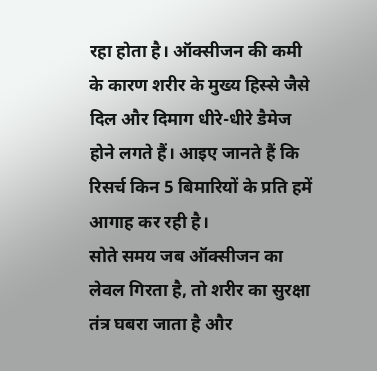रहा होता है। ऑक्सीजन की कमी के कारण शरीर के मुख्य हिस्से जैसे दिल और दिमाग धीरे-धीरे डैमेज होने लगते हैं। आइए जानते हैं कि रिसर्च किन 5 बिमारियों के प्रति हमें आगाह कर रही है।
सोते समय जब ऑक्सीजन का लेवल गिरता है, तो शरीर का सुरक्षा तंत्र घबरा जाता है और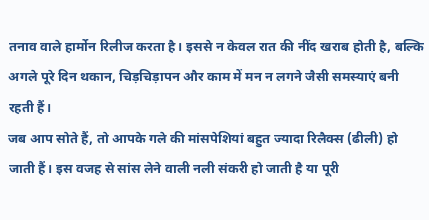तनाव वाले हार्मोन रिलीज करता है। इससे न केवल रात की नींद खराब होती है, बल्कि अगले पूरे दिन थकान, चिड़चिड़ापन और काम में मन न लगने जैसी समस्याएं बनी रहती हैं।
जब आप सोते हैं, तो आपके गले की मांसपेशियां बहुत ज्यादा रिलैक्स (ढीली) हो जाती हैं। इस वजह से सांस लेने वाली नली संकरी हो जाती है या पूरी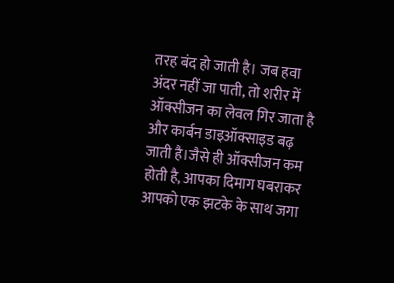तरह बंद हो जाती है। जब हवा अंदर नहीं जा पाती, तो शरीर में ऑक्सीजन का लेवल गिर जाता है और कार्बन डाइऑक्साइड बढ़ जाती है।जैसे ही ऑक्सीजन कम होती है, आपका दिमाग घबराकर आपको एक झटके के साथ जगा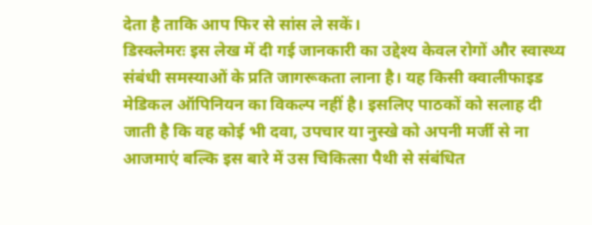देता है ताकि आप फिर से सांस ले सकें।
डिस्क्लेमरः इस लेख में दी गई जानकारी का उद्देश्य केवल रोगों और स्वास्थ्य संबंधी समस्याओं के प्रति जागरूकता लाना है। यह किसी क्वालीफाइड मेडिकल ऑपिनियन का विकल्प नहीं है। इसलिए पाठकों को सलाह दी जाती है कि वह कोई भी दवा, उपचार या नुस्खे को अपनी मर्जी से ना आजमाएं बल्कि इस बारे में उस चिकित्सा पैथी से संबंधित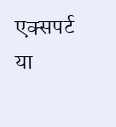एक्सपर्ट या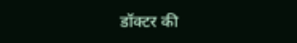डॉक्टर की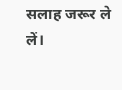सलाह जरूर ले लें।